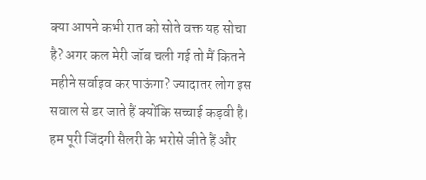क्या आपने कभी रात को सोते वक्त यह सोचा है? अगर कल मेरी जॉब चली गई तो मैं कितने महीने सर्वाइव कर पाऊंगा? ज्यादातर लोग इस सवाल से डर जाते हैं क्योंकि सच्चाई कड़वी है। हम पूरी जिंदगी सैलरी के भरोसे जीते हैं और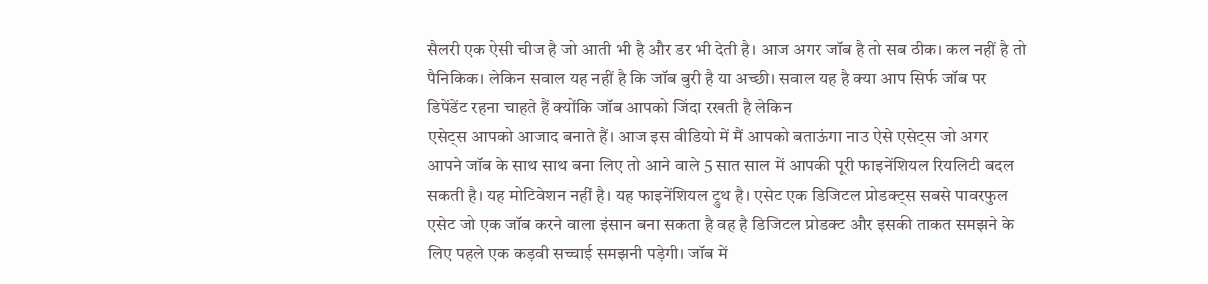सैलरी एक ऐसी चीज है जो आती भी है और डर भी देती है। आज अगर जॉब है तो सब ठीक। कल नहीं है तो पैनिकिक। लेकिन सवाल यह नहीं है कि जॉब बुरी है या अच्छी। सवाल यह है क्या आप सिर्फ जॉब पर डिपेंडेंट रहना चाहते हैं क्योंकि जॉब आपको जिंदा रखती है लेकिन
एसेट्स आपको आजाद बनाते हैं। आज इस वीडियो में मैं आपको बताऊंगा नाउ ऐसे एसेट्स जो अगर आपने जॉब के साथ साथ बना लिए तो आने वाले 5 सात साल में आपकी पूरी फाइनेंशियल रियलिटी बदल सकती है। यह मोटिवेशन नहीं है। यह फाइनेंशियल ट्रुथ है। एसेट एक डिजिटल प्रोडक्ट्स सबसे पावरफुल एसेट जो एक जॉब करने वाला इंसान बना सकता है वह है डिजिटल प्रोडक्ट और इसकी ताकत समझने के लिए पहले एक कड़वी सच्चाई समझनी पड़ेगी। जॉब में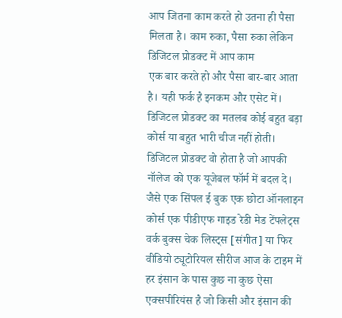आप जितना काम करते हो उतना ही पैसा मिलता है। काम रुका, पैसा रुका लेकिन डिजिटल प्रोडक्ट में आप काम
एक बार करते हो और पैसा बार-बार आता है। यही फर्क है इनकम और एसेट में। डिजिटल प्रोडक्ट का मतलब कोई बहुत बड़ा कोर्स या बहुत भारी चीज नहीं होती। डिजिटल प्रोडक्ट वो होता है जो आपकी नॉलेज को एक यूजेबल फॉर्म में बदल दे। जैसे एक सिंपल ई बुक एक छोटा ऑनलाइन कोर्स एक पीडीएफ गाइड रेडी मेड टेंपलेट्स वर्क बुक्स चेक लिस्ट्स [संगीत] या फिर वीडियो ट्यूटोरियल सीरीज आज के टाइम में हर इंसान के पास कुछ ना कुछ ऐसा एक्सपीरियंस है जो किसी और इंसान की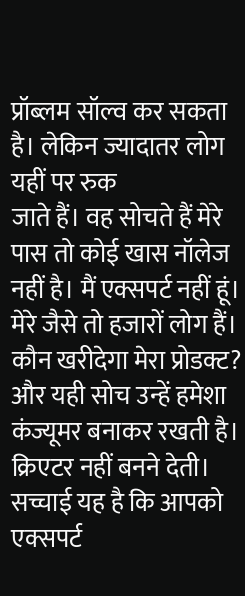प्रॉब्लम सॉल्व कर सकता है। लेकिन ज्यादातर लोग यहीं पर रुक
जाते हैं। वह सोचते हैं मेरे पास तो कोई खास नॉलेज नहीं है। मैं एक्सपर्ट नहीं हूं। मेरे जैसे तो हजारों लोग हैं। कौन खरीदेगा मेरा प्रोडक्ट? और यही सोच उन्हें हमेशा कंज्यूमर बनाकर रखती है। क्रिएटर नहीं बनने देती। सच्चाई यह है कि आपको एक्सपर्ट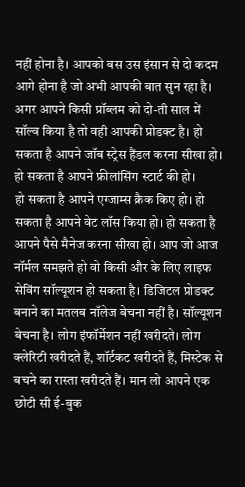नहीं होना है। आपको बस उस इंसान से दो कदम आगे होना है जो अभी आपकी बात सुन रहा है। अगर आपने किसी प्रॉब्लम को दो-ती साल में सॉल्व किया है तो वही आपकी प्रोडक्ट है। हो सकता है आपने जॉब स्ट्रेस हैंडल करना सीखा हो। हो सकता है आपने फ्रीलांसिंग स्टार्ट की हो।
हो सकता है आपने एग्जाम्स क्रैक किए हो। हो सकता है आपने वेट लॉस किया हो। हो सकता है आपने पैसे मैनेज करना सीखा हो। आप जो आज नॉर्मल समझते हो वो किसी और के लिए लाइफ सेविंग सॉल्यूशन हो सकता है। डिजिटल प्रोडक्ट बनाने का मतलब नॉलेज बेचना नहीं है। सॉल्यूशन बेचना है। लोग इंफॉर्मेशन नहीं खरीदते। लोग क्लेरिटी खरीदते हैं, शॉर्टकट खरीदते हैं, मिस्टेक से बचने का रास्ता खरीदते हैं। मान लो आपने एक छोटी सी ई-बुक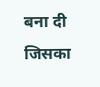बना दी जिसका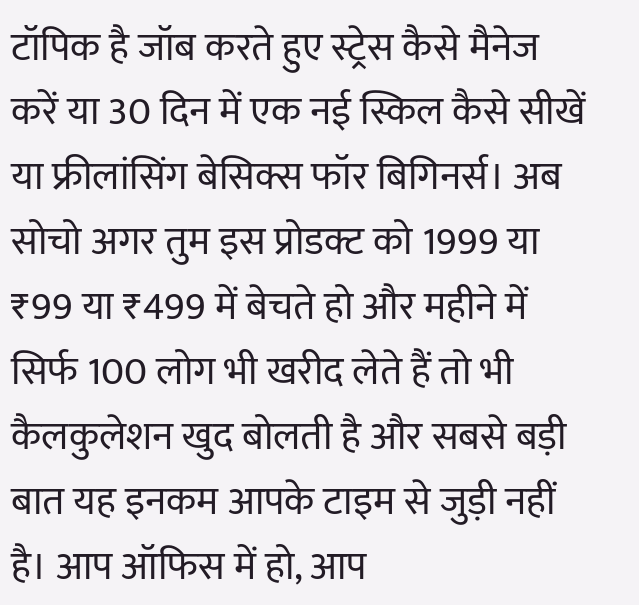टॉपिक है जॉब करते हुए स्ट्रेस कैसे मैनेज करें या 30 दिन में एक नई स्किल कैसे सीखें
या फ्रीलांसिंग बेसिक्स फॉर बिगिनर्स। अब सोचो अगर तुम इस प्रोडक्ट को 1999 या ₹99 या ₹499 में बेचते हो और महीने में सिर्फ 100 लोग भी खरीद लेते हैं तो भी कैलकुलेशन खुद बोलती है और सबसे बड़ी बात यह इनकम आपके टाइम से जुड़ी नहीं है। आप ऑफिस में हो, आप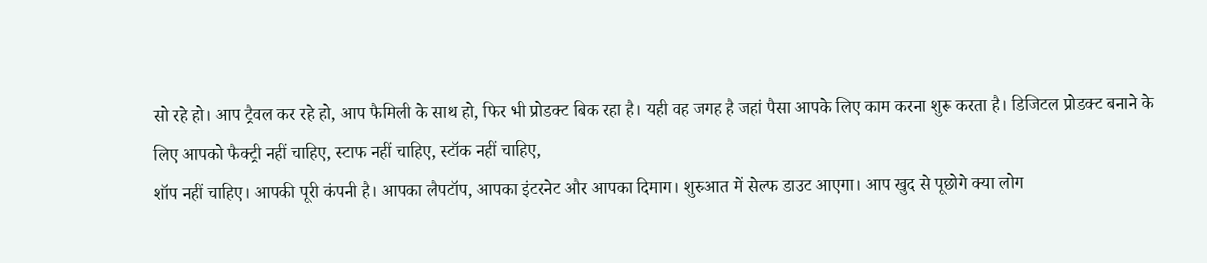सो रहे हो। आप ट्रैवल कर रहे हो, आप फैमिली के साथ हो, फिर भी प्रोडक्ट बिक रहा है। यही वह जगह है जहां पैसा आपके लिए काम करना शुरू करता है। डिजिटल प्रोडक्ट बनाने के लिए आपको फैक्ट्री नहीं चाहिए, स्टाफ नहीं चाहिए, स्टॉक नहीं चाहिए,
शॉप नहीं चाहिए। आपकी पूरी कंपनी है। आपका लैपटॉप, आपका इंटरनेट और आपका दिमाग। शुरुआत में सेल्फ डाउट आएगा। आप खुद से पूछोगे क्या लोग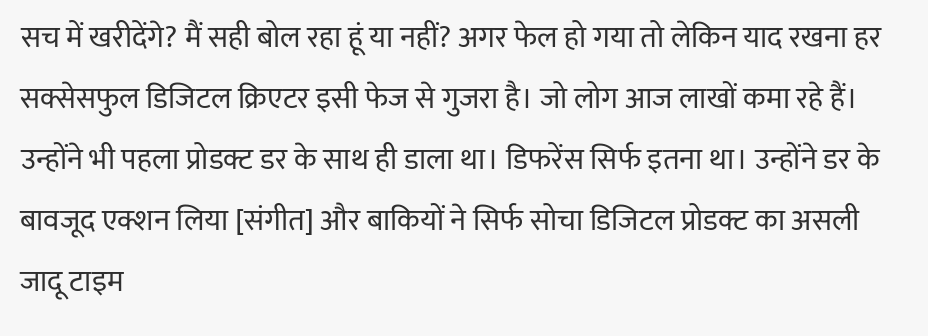सच में खरीदेंगे? मैं सही बोल रहा हूं या नहीं? अगर फेल हो गया तो लेकिन याद रखना हर सक्सेसफुल डिजिटल क्रिएटर इसी फेज से गुजरा है। जो लोग आज लाखों कमा रहे हैं। उन्होंने भी पहला प्रोडक्ट डर के साथ ही डाला था। डिफरेंस सिर्फ इतना था। उन्होंने डर के बावजूद एक्शन लिया [संगीत] और बाकियों ने सिर्फ सोचा डिजिटल प्रोडक्ट का असली जादू टाइम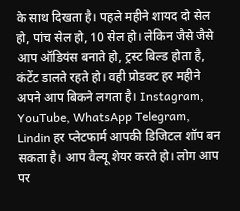के साथ दिखता है। पहले महीने शायद दो सेल
हो, पांच सेल हो, 10 सेल हो। लेकिन जैसे जैसे आप ऑडियंस बनाते हो, ट्रस्ट बिल्ड होता है, कंटेंट डालते रहते हो। वही प्रोडक्ट हर महीने अपने आप बिकने लगता है। Instagram, YouTube, WhatsApp Telegram, Lindin हर प्लेटफार्म आपकी डिजिटल शॉप बन सकता है। आप वैल्यू शेयर करते हो। लोग आप पर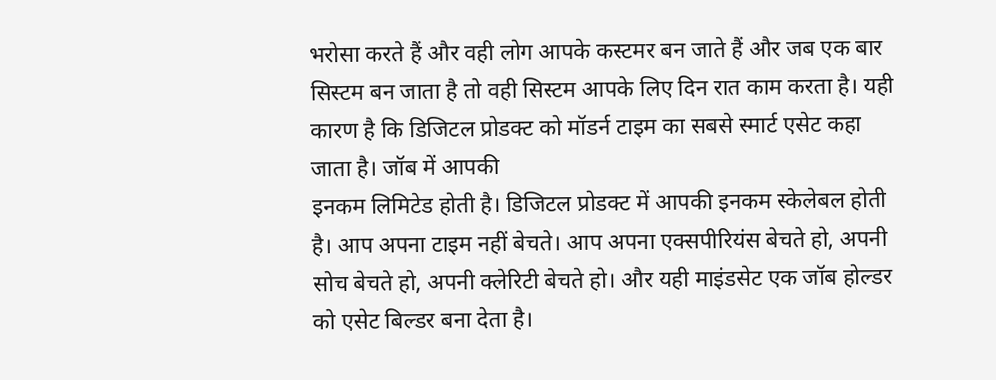भरोसा करते हैं और वही लोग आपके कस्टमर बन जाते हैं और जब एक बार सिस्टम बन जाता है तो वही सिस्टम आपके लिए दिन रात काम करता है। यही कारण है कि डिजिटल प्रोडक्ट को मॉडर्न टाइम का सबसे स्मार्ट एसेट कहा जाता है। जॉब में आपकी
इनकम लिमिटेड होती है। डिजिटल प्रोडक्ट में आपकी इनकम स्केलेबल होती है। आप अपना टाइम नहीं बेचते। आप अपना एक्सपीरियंस बेचते हो, अपनी सोच बेचते हो, अपनी क्लेरिटी बेचते हो। और यही माइंडसेट एक जॉब होल्डर को एसेट बिल्डर बना देता है।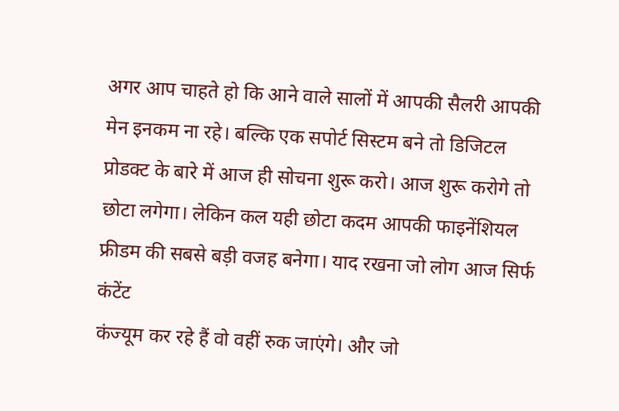अगर आप चाहते हो कि आने वाले सालों में आपकी सैलरी आपकी मेन इनकम ना रहे। बल्कि एक सपोर्ट सिस्टम बने तो डिजिटल प्रोडक्ट के बारे में आज ही सोचना शुरू करो। आज शुरू करोगे तो छोटा लगेगा। लेकिन कल यही छोटा कदम आपकी फाइनेंशियल फ्रीडम की सबसे बड़ी वजह बनेगा। याद रखना जो लोग आज सिर्फ कंटेंट
कंज्यूम कर रहे हैं वो वहीं रुक जाएंगे। और जो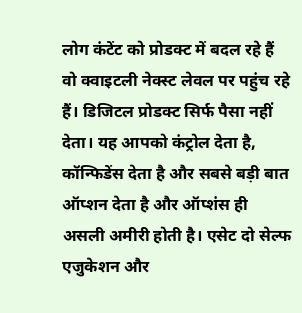लोग कंटेंट को प्रोडक्ट में बदल रहे हैं वो क्वाइटली नेक्स्ट लेवल पर पहुंच रहे हैं। डिजिटल प्रोडक्ट सिर्फ पैसा नहीं देता। यह आपको कंट्रोल देता है, कॉन्फिडेंस देता है और सबसे बड़ी बात ऑप्शन देता है और ऑप्शंस ही असली अमीरी होती है। एसेट दो सेल्फ एजुकेशन और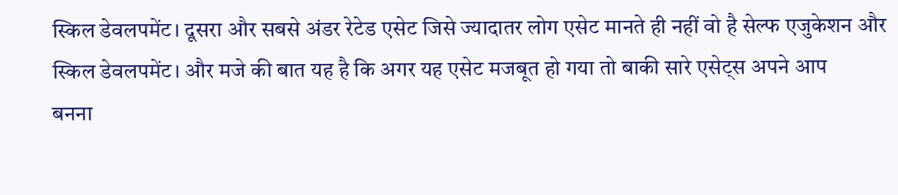स्किल डेवलपमेंट। दूसरा और सबसे अंडर रेटेड एसेट जिसे ज्यादातर लोग एसेट मानते ही नहीं वो है सेल्फ एजुकेशन और स्किल डेवलपमेंट। और मजे की बात यह है कि अगर यह एसेट मजबूत हो गया तो बाकी सारे एसेट्स अपने आप
बनना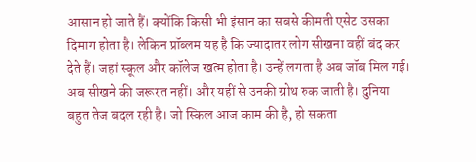आसान हो जाते हैं। क्योंकि किसी भी इंसान का सबसे कीमती एसेट उसका दिमाग होता है। लेकिन प्रॉब्लम यह है कि ज्यादातर लोग सीखना वहीं बंद कर देते हैं। जहां स्कूल और कॉलेज खत्म होता है। उन्हें लगता है अब जॉब मिल गई। अब सीखने की जरूरत नहीं। और यहीं से उनकी ग्रोथ रुक जाती है। दुनिया बहुत तेज बदल रही है। जो स्किल आज काम की है, हो सकता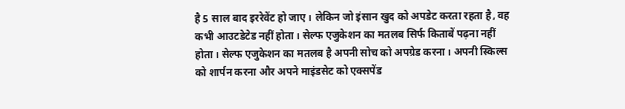है 5 साल बाद इररेवेंट हो जाए। लेकिन जो इंसान खुद को अपडेट करता रहता है, वह कभी आउटडेटेड नहीं होता। सेल्फ एजुकेशन का मतलब सिर्फ किताबें पढ़ना नहीं
होता। सेल्फ एजुकेशन का मतलब है अपनी सोच को अपग्रेड करना। अपनी स्किल्स को शार्पन करना और अपने माइंडसेट को एक्सपेंड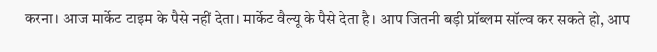करना। आज मार्केट टाइम के पैसे नहीं देता। मार्केट वैल्यू के पैसे देता है। आप जितनी बड़ी प्रॉब्लम सॉल्व कर सकते हो, आप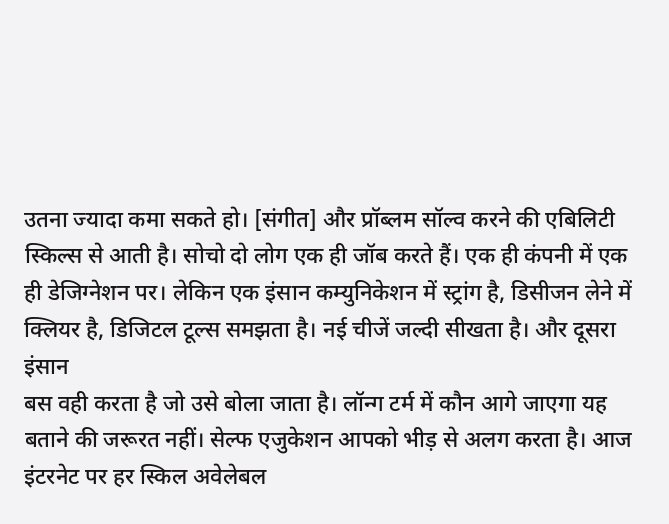उतना ज्यादा कमा सकते हो। [संगीत] और प्रॉब्लम सॉल्व करने की एबिलिटी स्किल्स से आती है। सोचो दो लोग एक ही जॉब करते हैं। एक ही कंपनी में एक ही डेजिग्नेशन पर। लेकिन एक इंसान कम्युनिकेशन में स्ट्रांग है, डिसीजन लेने में क्लियर है, डिजिटल टूल्स समझता है। नई चीजें जल्दी सीखता है। और दूसरा इंसान
बस वही करता है जो उसे बोला जाता है। लॉन्ग टर्म में कौन आगे जाएगा यह बताने की जरूरत नहीं। सेल्फ एजुकेशन आपको भीड़ से अलग करता है। आज इंटरनेट पर हर स्किल अवेलेबल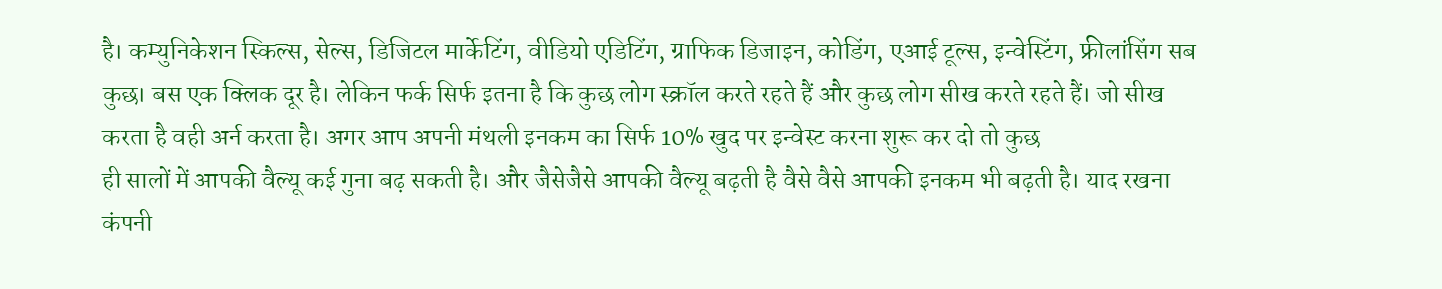है। कम्युनिकेशन स्किल्स, सेल्स, डिजिटल मार्केटिंग, वीडियो एडिटिंग, ग्राफिक डिजाइन, कोडिंग, एआई टूल्स, इन्वेस्टिंग, फ्रीलांसिंग सब कुछ। बस एक क्लिक दूर है। लेकिन फर्क सिर्फ इतना है कि कुछ लोग स्क्रॉल करते रहते हैं और कुछ लोग सीख करते रहते हैं। जो सीख करता है वही अर्न करता है। अगर आप अपनी मंथली इनकम का सिर्फ 10% खुद पर इन्वेस्ट करना शुरू कर दो तो कुछ
ही सालों में आपकी वैल्यू कई गुना बढ़ सकती है। और जैसेजैसे आपकी वैल्यू बढ़ती है वैसे वैसे आपकी इनकम भी बढ़ती है। याद रखना कंपनी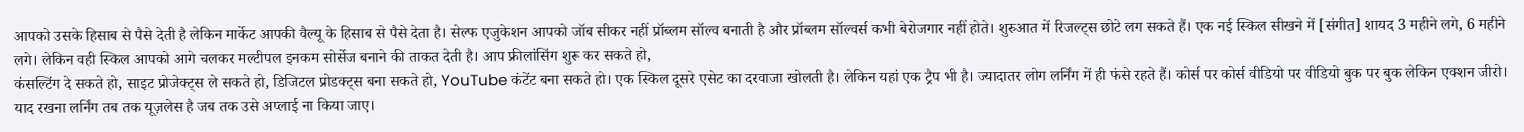आपको उसके हिसाब से पैसे देती है लेकिन मार्केट आपकी वैल्यू के हिसाब से पैसे देता है। सेल्फ एजुकेशन आपको जॉब सीकर नहीं प्रॉब्लम सॉल्व बनाती है और प्रॉब्लम सॉल्वर्स कभी बेरोजगार नहीं होते। शुरुआत में रिजल्ट्स छोटे लग सकते हैं। एक नई स्किल सीखने में [संगीत] शायद 3 महीने लगे, 6 महीने लगे। लेकिन वही स्किल आपको आगे चलकर मल्टीपल इनकम सोर्सेज बनाने की ताकत देती है। आप फ्रीलांसिंग शुरू कर सकते हो,
कंसल्टिंग दे सकते हो, साइट प्रोजेक्ट्स ले सकते हो, डिजिटल प्रोडक्ट्स बना सकते हो, YouTube कंटेंट बना सकते हो। एक स्किल दूसरे एसेट का दरवाजा खोलती है। लेकिन यहां एक ट्रैप भी है। ज्यादातर लोग लर्निंग में ही फंसे रहते हैं। कोर्स पर कोर्स वीडियो पर वीडियो बुक पर बुक लेकिन एक्शन जीरो। याद रखना लर्निंग तब तक यूज़लेस है जब तक उसे अप्लाई ना किया जाए।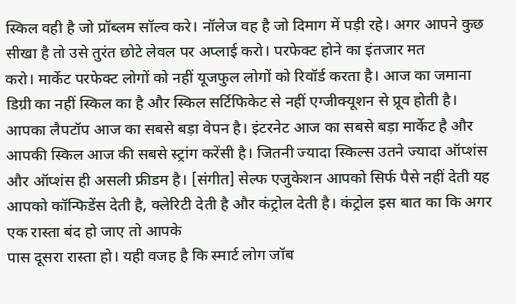स्किल वही है जो प्रॉब्लम सॉल्व करे। नॉलेज वह है जो दिमाग में पड़ी रहे। अगर आपने कुछ सीखा है तो उसे तुरंत छोटे लेवल पर अप्लाई करो। परफेक्ट होने का इंतजार मत
करो। मार्केट परफेक्ट लोगों को नहीं यूजफुल लोगों को रिवॉर्ड करता है। आज का जमाना डिग्री का नहीं स्किल का है और स्किल सर्टिफिकेट से नहीं एग्जीक्यूशन से प्रूव होती है। आपका लैपटॉप आज का सबसे बड़ा वेपन है। इंटरनेट आज का सबसे बड़ा मार्केट है और आपकी स्किल आज की सबसे स्ट्रांग करेंसी है। जितनी ज्यादा स्किल्स उतने ज्यादा ऑप्शंस और ऑप्शंस ही असली फ्रीडम है। [संगीत] सेल्फ एजुकेशन आपको सिर्फ पैसे नहीं देती यह आपको कॉन्फिडेंस देती है, क्लेरिटी देती है और कंट्रोल देती है। कंट्रोल इस बात का कि अगर एक रास्ता बंद हो जाए तो आपके
पास दूसरा रास्ता हो। यही वजह है कि स्मार्ट लोग जॉब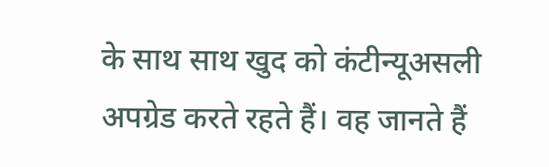के साथ साथ खुद को कंटीन्यूअसली अपग्रेड करते रहते हैं। वह जानते हैं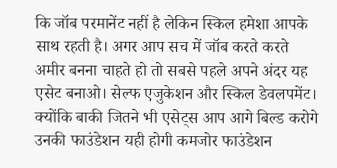कि जॉब परमानेंट नहीं है लेकिन स्किल हमेशा आपके साथ रहती है। अगर आप सच में जॉब करते करते अमीर बनना चाहते हो तो सबसे पहले अपने अंदर यह एसेट बनाओ। सेल्फ एजुकेशन और स्किल डेवलपमेंट। क्योंकि बाकी जितने भी एसेट्स आप आगे बिल्ड करोगे उनकी फाउंडेशन यही होगी कमजोर फाउंडेशन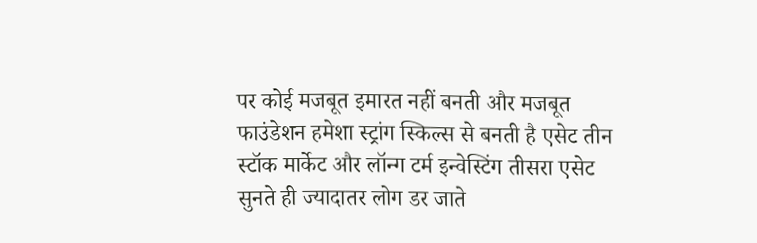पर कोई मजबूत इमारत नहीं बनती और मजबूत फाउंडेशन हमेशा स्ट्रांग स्किल्स से बनती है एसेट तीन स्टॉक मार्केट और लॉन्ग टर्म इन्वेस्टिंग तीसरा एसेट
सुनते ही ज्यादातर लोग डर जाते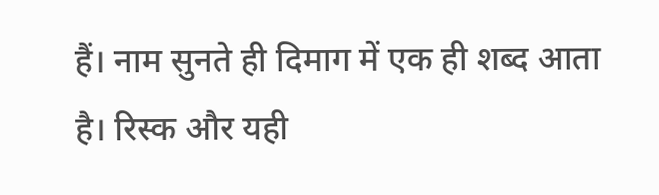हैं। नाम सुनते ही दिमाग में एक ही शब्द आता है। रिस्क और यही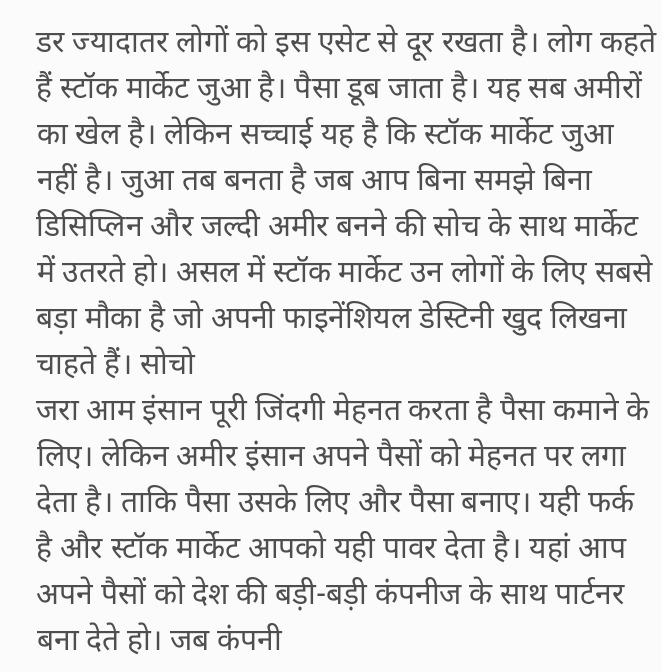डर ज्यादातर लोगों को इस एसेट से दूर रखता है। लोग कहते हैं स्टॉक मार्केट जुआ है। पैसा डूब जाता है। यह सब अमीरों का खेल है। लेकिन सच्चाई यह है कि स्टॉक मार्केट जुआ नहीं है। जुआ तब बनता है जब आप बिना समझे बिना डिसिप्लिन और जल्दी अमीर बनने की सोच के साथ मार्केट में उतरते हो। असल में स्टॉक मार्केट उन लोगों के लिए सबसे बड़ा मौका है जो अपनी फाइनेंशियल डेस्टिनी खुद लिखना चाहते हैं। सोचो
जरा आम इंसान पूरी जिंदगी मेहनत करता है पैसा कमाने के लिए। लेकिन अमीर इंसान अपने पैसों को मेहनत पर लगा देता है। ताकि पैसा उसके लिए और पैसा बनाए। यही फर्क है और स्टॉक मार्केट आपको यही पावर देता है। यहां आप अपने पैसों को देश की बड़ी-बड़ी कंपनीज के साथ पार्टनर बना देते हो। जब कंपनी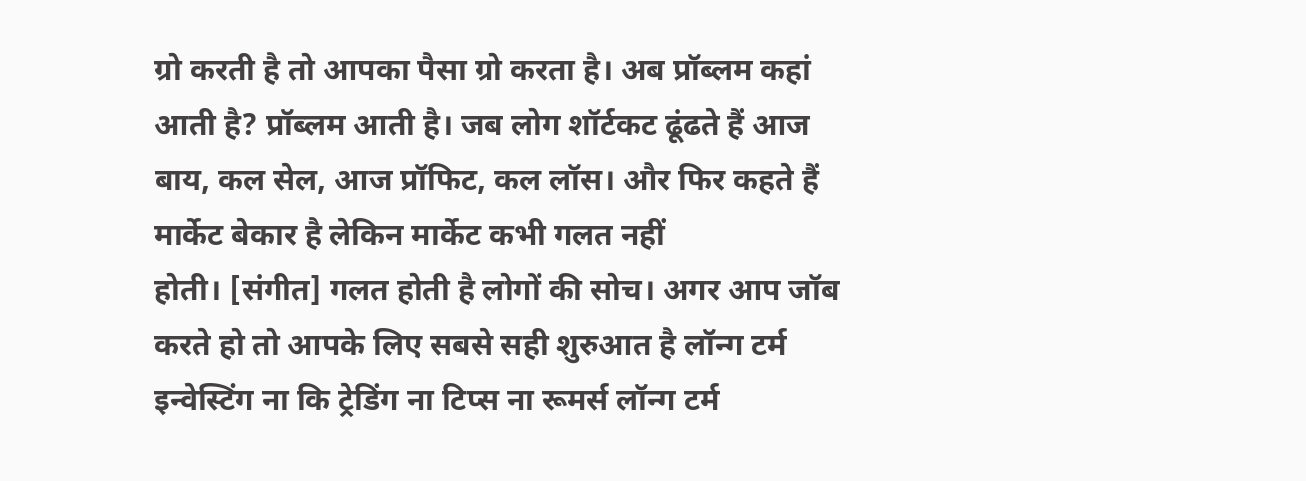ग्रो करती है तो आपका पैसा ग्रो करता है। अब प्रॉब्लम कहां आती है? प्रॉब्लम आती है। जब लोग शॉर्टकट ढूंढते हैं आज बाय, कल सेल, आज प्रॉफिट, कल लॉस। और फिर कहते हैं मार्केट बेकार है लेकिन मार्केट कभी गलत नहीं
होती। [संगीत] गलत होती है लोगों की सोच। अगर आप जॉब करते हो तो आपके लिए सबसे सही शुरुआत है लॉन्ग टर्म इन्वेस्टिंग ना कि ट्रेडिंग ना टिप्स ना रूमर्स लॉन्ग टर्म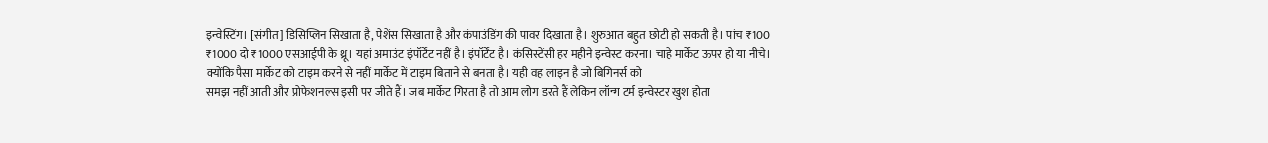इन्वेस्टिंग। [संगीत] डिसिप्लिन सिखाता है, पेशेंस सिखाता है और कंपाउंडिंग की पावर दिखाता है। शुरुआत बहुत छोटी हो सकती है। पांच ₹100 ₹1000 दो ₹1000 एसआईपी के थ्रू। यहां अमाउंट इंपॉर्टेंट नहीं है। इंपॉर्टेंट है। कंसिस्टेंसी हर महीने इन्वेस्ट करना। चाहे मार्केट ऊपर हो या नीचे। क्योंकि पैसा मार्केट को टाइम करने से नहीं मार्केट में टाइम बिताने से बनता है। यही वह लाइन है जो बिगिनर्स को
समझ नहीं आती और प्रोफेशनल्स इसी पर जीते हैं। जब मार्केट गिरता है तो आम लोग डरते हैं लेकिन लॉन्ग टर्म इन्वेस्टर खुश होता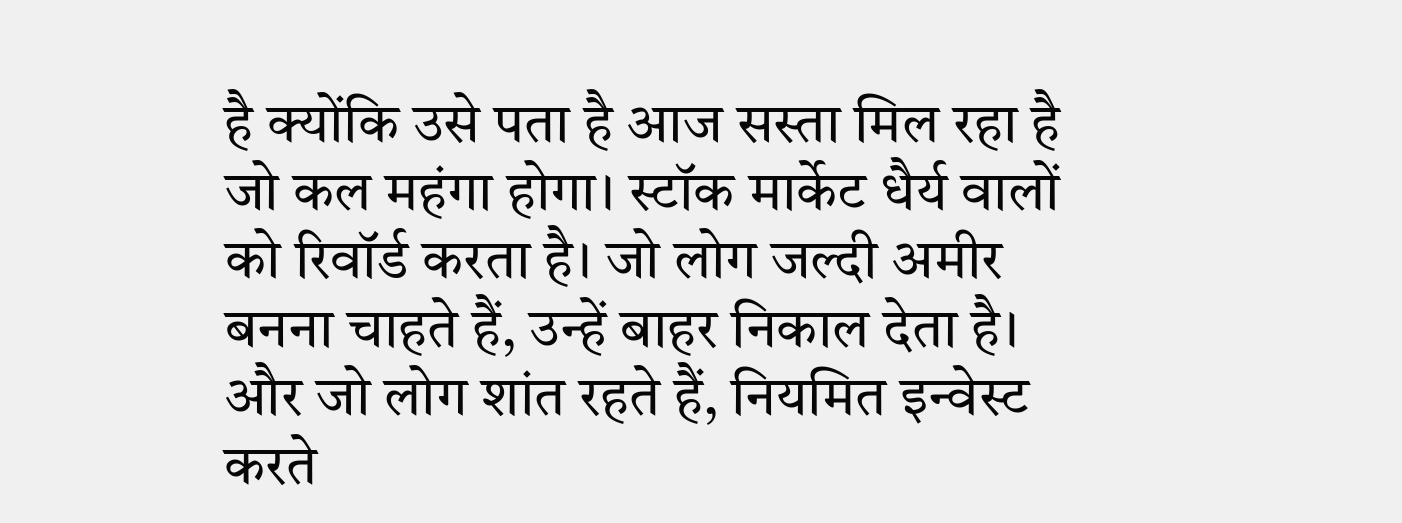है क्योंकि उसे पता है आज सस्ता मिल रहा है जो कल महंगा होगा। स्टॉक मार्केट धैर्य वालों को रिवॉर्ड करता है। जो लोग जल्दी अमीर बनना चाहते हैं, उन्हें बाहर निकाल देता है। और जो लोग शांत रहते हैं, नियमित इन्वेस्ट करते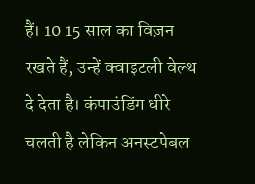हैं। 10 15 साल का विज़न रखते हैं, उन्हें क्वाइटली वेल्थ दे देता है। कंपाउंडिंग धीरे चलती है लेकिन अनस्टपेबल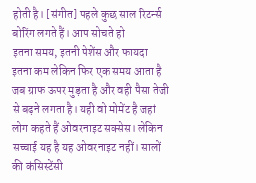होती है। [संगीत] पहले कुछ साल रिटर्न्स बोरिंग लगते हैं। आप सोचते हो
इतना समय, इतनी पेशेंस और फायदा इतना कम लेकिन फिर एक समय आता है जब ग्राफ ऊपर मुड़ता है और वही पैसा तेजी से बढ़ने लगता है। यही वो मोमेंट है जहां लोग कहते हैं ओवरनाइट सक्सेस। लेकिन सच्चाई यह है यह ओवरनाइट नहीं। सालों की कंसिस्टेंसी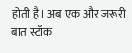होती है। अब एक और जरूरी बात स्टॉक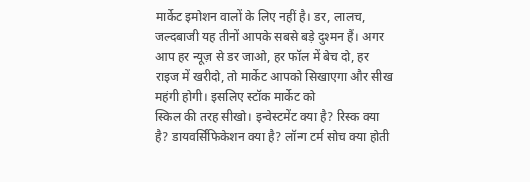मार्केट इमोशन वालों के लिए नहीं है। डर, लालच, जल्दबाजी यह तीनों आपके सबसे बड़े दुश्मन हैं। अगर आप हर न्यूज़ से डर जाओ, हर फॉल में बेच दो, हर राइज में खरीदो, तो मार्केट आपको सिखाएगा और सीख महंगी होगी। इसलिए स्टॉक मार्केट को
स्किल की तरह सीखो। इन्वेस्टमेंट क्या है? रिस्क क्या है? डायवर्सिफिकेशन क्या है? लॉन्ग टर्म सोच क्या होती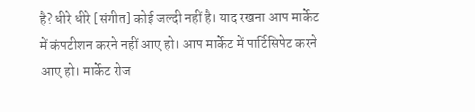है? धीरे धीरे [संगीत] कोई जल्दी नहीं है। याद रखना आप मार्केट में कंपटीशन करने नहीं आए हो। आप मार्केट में पार्टिसिपेट करने आए हो। मार्केट रोज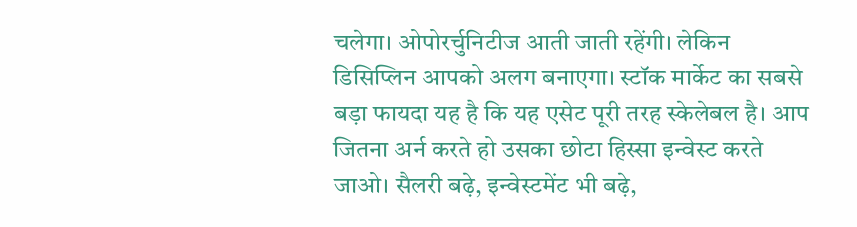चलेगा। ओपोरर्चुनिटीज आती जाती रहेंगी। लेकिन डिसिप्लिन आपको अलग बनाएगा। स्टॉक मार्केट का सबसे बड़ा फायदा यह है कि यह एसेट पूरी तरह स्केलेबल है। आप जितना अर्न करते हो उसका छोटा हिस्सा इन्वेस्ट करते जाओ। सैलरी बढ़े, इन्वेस्टमेंट भी बढ़े,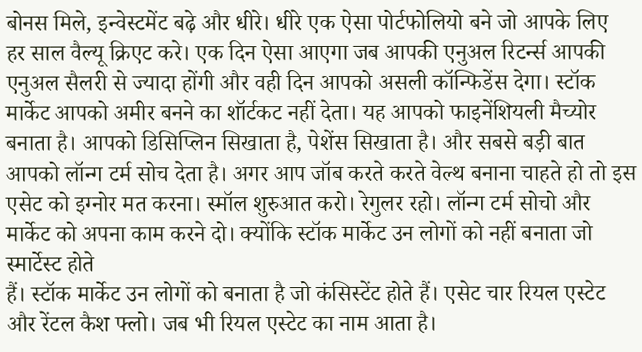बोनस मिले, इन्वेस्टमेंट बढ़े और धीरे। धीरे एक ऐसा पोर्टफोलियो बने जो आपके लिए
हर साल वैल्यू क्रिएट करे। एक दिन ऐसा आएगा जब आपकी एनुअल रिटर्न्स आपकी एनुअल सैलरी से ज्यादा होंगी और वही दिन आपको असली कॉन्फिडेंस देगा। स्टॉक मार्केट आपको अमीर बनने का शॉर्टकट नहीं देता। यह आपको फाइनेंशियली मैच्योर बनाता है। आपको डिसिप्लिन सिखाता है, पेशेंस सिखाता है। और सबसे बड़ी बात आपको लॉन्ग टर्म सोच देता है। अगर आप जॉब करते करते वेल्थ बनाना चाहते हो तो इस एसेट को इग्नोर मत करना। स्मॉल शुरुआत करो। रेगुलर रहो। लॉन्ग टर्म सोचो और मार्केट को अपना काम करने दो। क्योंकि स्टॉक मार्केट उन लोगों को नहीं बनाता जो स्मार्टेस्ट होते
हैं। स्टॉक मार्केट उन लोगों को बनाता है जो कंसिस्टेंट होते हैं। एसेट चार रियल एस्टेट और रेंटल कैश फ्लो। जब भी रियल एस्टेट का नाम आता है।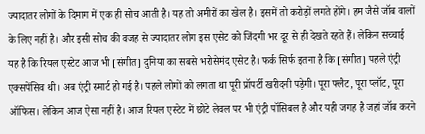ज्यादातर लोगों के दिमाग में एक ही सोच आती है। यह तो अमीरों का खेल है। इसमें तो करोड़ों लगते होंगे। हम जैसे जॉब वालों के लिए नहीं है। और इसी सोच की वजह से ज्यादातर लोग इस एसेट को जिंदगी भर दूर से ही देखते रहते हैं। लेकिन सच्चाई यह है कि रियल एस्टेट आज भी [संगीत] दुनिया का सबसे भरोसेमंद एसेट है। फर्क सिर्फ इतना है कि [संगीत] पहले एंट्री
एक्सपेंसिव थी। अब एंट्री स्मार्ट हो गई है। पहले लोगों को लगता था पूरी प्रॉपर्टी खरीदनी पड़ेगी। पूरा फ्लैट, पूरा प्लॉट, पूरा ऑफिस। लेकिन आज ऐसा नहीं है। आज रियल एस्टेट में छोटे लेवल पर भी एंट्री पॉसिबल है और यही जगह है जहां जॉब करने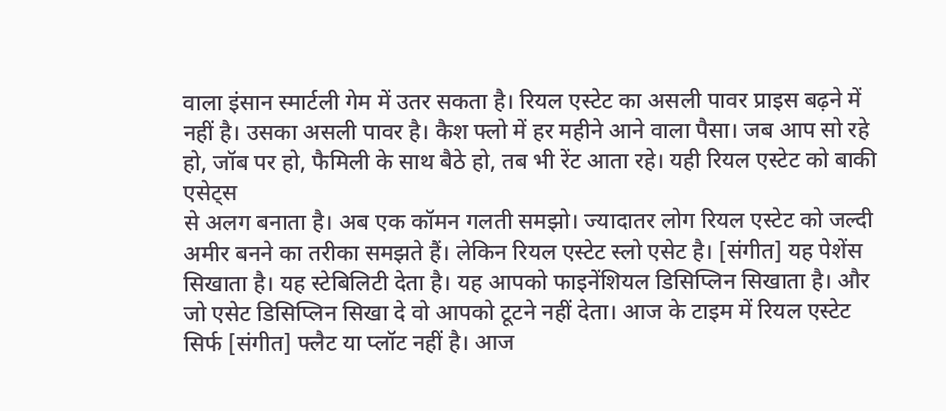वाला इंसान स्मार्टली गेम में उतर सकता है। रियल एस्टेट का असली पावर प्राइस बढ़ने में नहीं है। उसका असली पावर है। कैश फ्लो में हर महीने आने वाला पैसा। जब आप सो रहे हो, जॉब पर हो, फैमिली के साथ बैठे हो, तब भी रेंट आता रहे। यही रियल एस्टेट को बाकी एसेट्स
से अलग बनाता है। अब एक कॉमन गलती समझो। ज्यादातर लोग रियल एस्टेट को जल्दी अमीर बनने का तरीका समझते हैं। लेकिन रियल एस्टेट स्लो एसेट है। [संगीत] यह पेशेंस सिखाता है। यह स्टेबिलिटी देता है। यह आपको फाइनेंशियल डिसिप्लिन सिखाता है। और जो एसेट डिसिप्लिन सिखा दे वो आपको टूटने नहीं देता। आज के टाइम में रियल एस्टेट सिर्फ [संगीत] फ्लैट या प्लॉट नहीं है। आज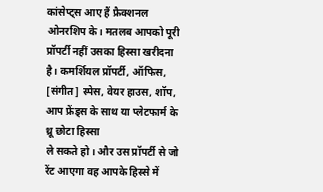कांसेप्ट्स आए हैं फ्रैक्शनल ओनरशिप के। मतलब आपको पूरी प्रॉपर्टी नहीं उसका हिस्सा खरीदना है। कमर्शियल प्रॉपर्टी, ऑफिस, [संगीत] स्पेस, वेयर हाउस, शॉप, आप फ्रेंड्स के साथ या प्लेटफार्म के थ्रू छोटा हिस्सा
ले सकते हो। और उस प्रॉपर्टी से जो रेंट आएगा वह आपके हिस्से में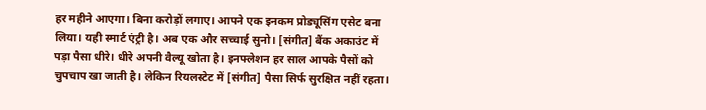हर महीने आएगा। बिना करोड़ों लगाए। आपने एक इनकम प्रोड्यूसिंग एसेट बना लिया। यही स्मार्ट एंट्री है। अब एक और सच्चाई सुनो। [संगीत] बैंक अकाउंट में पड़ा पैसा धीरे। धीरे अपनी वैल्यू खोता है। इनफ्लेशन हर साल आपके पैसों को चुपचाप खा जाती है। लेकिन रियलस्टेट में [संगीत] पैसा सिर्फ सुरक्षित नहीं रहता।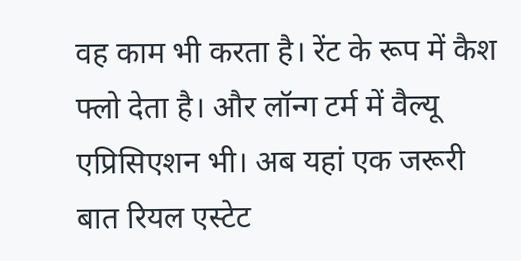वह काम भी करता है। रेंट के रूप में कैश फ्लो देता है। और लॉन्ग टर्म में वैल्यू एप्रिसिएशन भी। अब यहां एक जरूरी बात रियल एस्टेट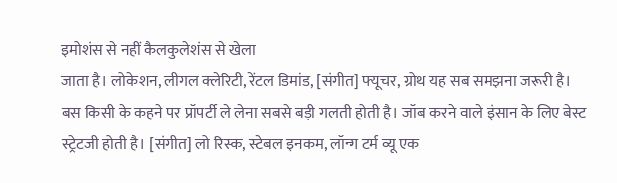इमोशंस से नहीं कैलकुलेशंस से खेला
जाता है। लोकेशन, लीगल क्लेरिटी, रेंटल डिमांड, [संगीत] फ्यूचर, ग्रोथ यह सब समझना जरूरी है। बस किसी के कहने पर प्रॉपर्टी ले लेना सबसे बड़ी गलती होती है। जॉब करने वाले इंसान के लिए बेस्ट स्ट्रेटजी होती है। [संगीत] लो रिस्क, स्टेबल इनकम, लॉन्ग टर्म व्यू एक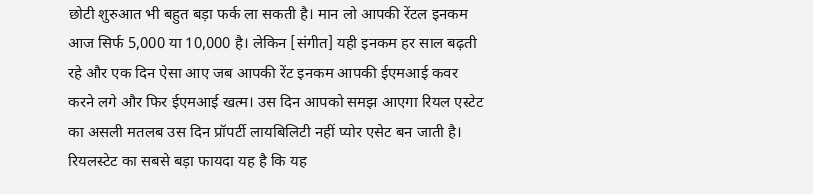छोटी शुरुआत भी बहुत बड़ा फर्क ला सकती है। मान लो आपकी रेंटल इनकम आज सिर्फ 5,000 या 10,000 है। लेकिन [संगीत] यही इनकम हर साल बढ़ती रहे और एक दिन ऐसा आए जब आपकी रेंट इनकम आपकी ईएमआई कवर करने लगे और फिर ईएमआई खत्म। उस दिन आपको समझ आएगा रियल एस्टेट
का असली मतलब उस दिन प्रॉपर्टी लायबिलिटी नहीं प्योर एसेट बन जाती है। रियलस्टेट का सबसे बड़ा फायदा यह है कि यह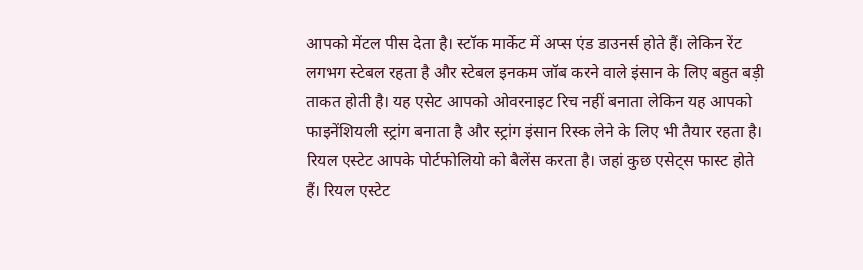आपको मेंटल पीस देता है। स्टॉक मार्केट में अप्स एंड डाउनर्स होते हैं। लेकिन रेंट लगभग स्टेबल रहता है और स्टेबल इनकम जॉब करने वाले इंसान के लिए बहुत बड़ी ताकत होती है। यह एसेट आपको ओवरनाइट रिच नहीं बनाता लेकिन यह आपको फाइनेंशियली स्ट्रांग बनाता है और स्ट्रांग इंसान रिस्क लेने के लिए भी तैयार रहता है। रियल एस्टेट आपके पोर्टफोलियो को बैलेंस करता है। जहां कुछ एसेट्स फास्ट होते हैं। रियल एस्टेट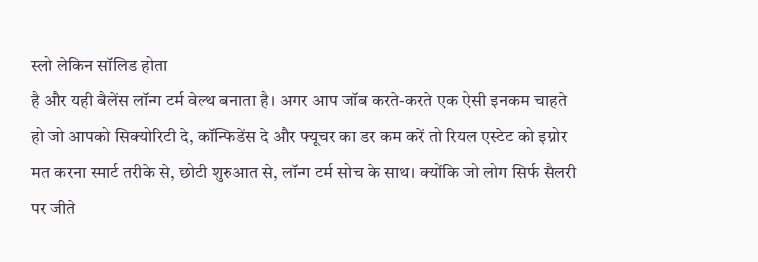स्लो लेकिन सॉलिड होता
है और यही बैलेंस लॉन्ग टर्म वेल्थ बनाता है। अगर आप जॉब करते-करते एक ऐसी इनकम चाहते हो जो आपको सिक्योरिटी दे, कॉन्फिडेंस दे और फ्यूचर का डर कम करें तो रियल एस्टेट को इग्नोर मत करना स्मार्ट तरीके से, छोटी शुरुआत से, लॉन्ग टर्म सोच के साथ। क्योंकि जो लोग सिर्फ सैलरी पर जीते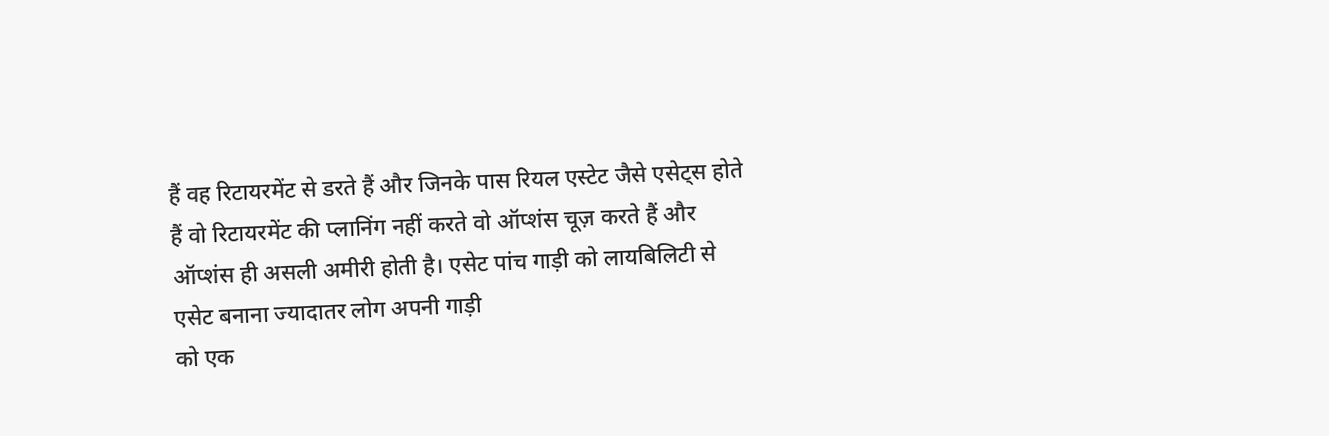हैं वह रिटायरमेंट से डरते हैं और जिनके पास रियल एस्टेट जैसे एसेट्स होते हैं वो रिटायरमेंट की प्लानिंग नहीं करते वो ऑप्शंस चूज़ करते हैं और ऑप्शंस ही असली अमीरी होती है। एसेट पांच गाड़ी को लायबिलिटी से एसेट बनाना ज्यादातर लोग अपनी गाड़ी
को एक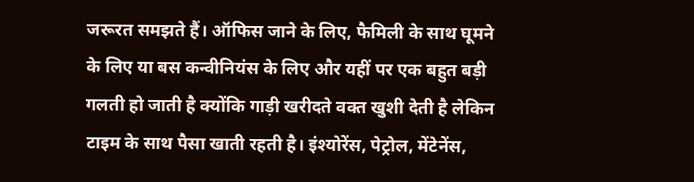जरूरत समझते हैं। ऑफिस जाने के लिए, फैमिली के साथ घूमने के लिए या बस कन्वीनियंस के लिए और यहीं पर एक बहुत बड़ी गलती हो जाती है क्योंकि गाड़ी खरीदते वक्त खुशी देती है लेकिन टाइम के साथ पैसा खाती रहती है। इंश्योरेंस, पेट्रोल, मेंटेनेंस,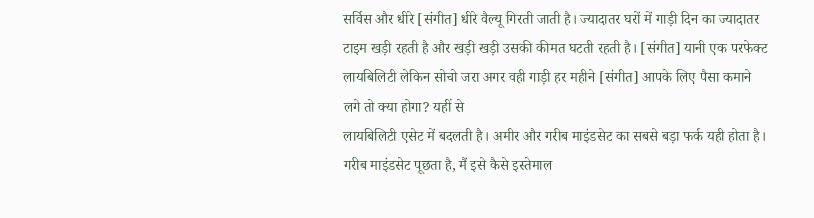सर्विस और धीरे [संगीत] धीरे वैल्यू गिरती जाती है। ज्यादातर घरों में गाड़ी दिन का ज्यादातर टाइम खड़ी रहती है और खड़ी खड़ी उसकी कीमत घटती रहती है। [संगीत] यानी एक परफेक्ट लायबिलिटी लेकिन सोचो जरा अगर वही गाड़ी हर महीने [संगीत] आपके लिए पैसा कमाने लगे तो क्या होगा? यहीं से
लायबिलिटी एसेट में बदलती है। अमीर और गरीब माइंडसेट का सबसे बड़ा फर्क यही होता है। गरीब माइंडसेट पूछता है, मैं इसे कैसे इस्तेमाल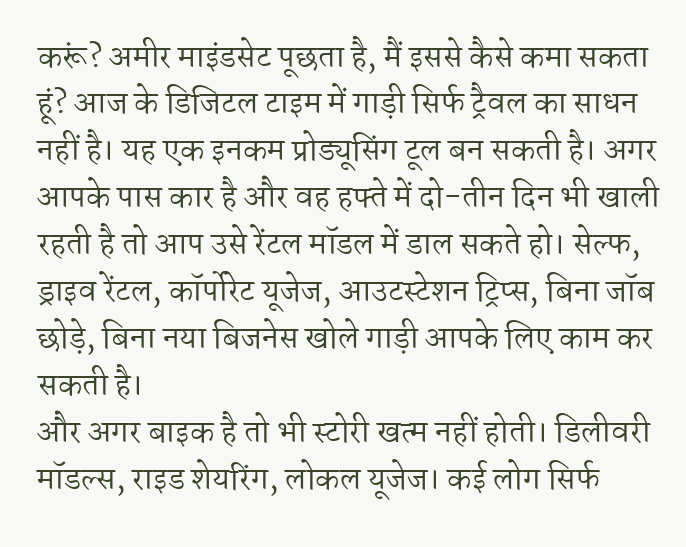करूं? अमीर माइंडसेट पूछता है, मैं इससे कैसे कमा सकता हूं? आज के डिजिटल टाइम में गाड़ी सिर्फ ट्रैवल का साधन नहीं है। यह एक इनकम प्रोड्यूसिंग टूल बन सकती है। अगर आपके पास कार है और वह हफ्ते में दो-तीन दिन भी खाली रहती है तो आप उसे रेंटल मॉडल में डाल सकते हो। सेल्फ, ड्राइव रेंटल, कॉर्पोरेट यूजेज, आउटस्टेशन ट्रिप्स, बिना जॉब छोड़े, बिना नया बिजनेस खोले गाड़ी आपके लिए काम कर सकती है।
और अगर बाइक है तो भी स्टोरी खत्म नहीं होती। डिलीवरी मॉडल्स, राइड शेयरिंग, लोकल यूजेज। कई लोग सिर्फ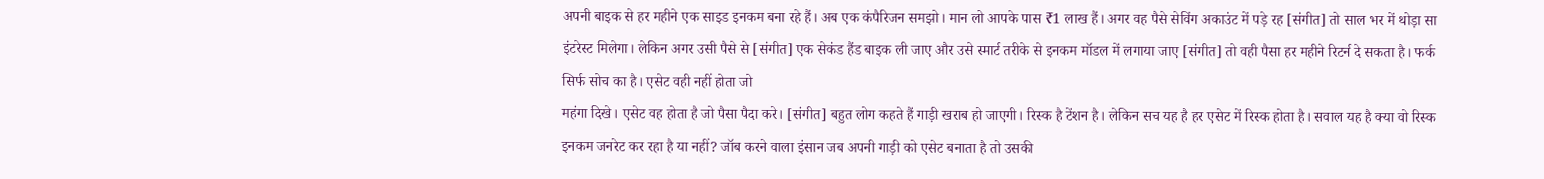अपनी बाइक से हर महीने एक साइड इनकम बना रहे हैं। अब एक कंपैरिजन समझो। मान लो आपके पास ₹1 लाख हैं। अगर वह पैसे सेविंग अकाउंट में पड़े रह [संगीत] तो साल भर में थोड़ा सा इंटरेस्ट मिलेगा। लेकिन अगर उसी पैसे से [संगीत] एक सेकंड हैंड बाइक ली जाए और उसे स्मार्ट तरीके से इनकम मॉडल में लगाया जाए [संगीत] तो वही पैसा हर महीने रिटर्न दे सकता है। फर्क सिर्फ सोच का है। एसेट वही नहीं होता जो
महंगा दिखे। एसेट वह होता है जो पैसा पैदा करे। [संगीत] बहुत लोग कहते हैं गाड़ी खराब हो जाएगी। रिस्क है टेंशन है। लेकिन सच यह है हर एसेट में रिस्क होता है। सवाल यह है क्या वो रिस्क इनकम जनरेट कर रहा है या नहीं? जॉब करने वाला इंसान जब अपनी गाड़ी को एसेट बनाता है तो उसकी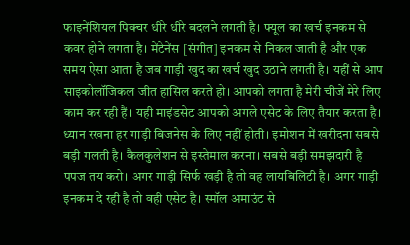फाइनेंशियल पिक्चर धीरे धीरे बदलने लगती है। फ्यूल का खर्च इनकम से कवर होने लगता है। मेंटेनेंस [संगीत] इनकम से निकल जाती है और एक समय ऐसा आता है जब गाड़ी खुद का खर्च खुद उठाने लगती है। यहीं से आप
साइकोलॉजिकल जीत हासिल करते हो। आपको लगता है मेरी चीजें मेरे लिए काम कर रही हैं। यही माइंडसेट आपको अगले एसेट के लिए तैयार करता है। ध्यान रखना हर गाड़ी बिजनेस के लिए नहीं होती। इमोशन में खरीदना सबसे बड़ी गलती है। कैलकुलेशन से इस्तेमाल करना। सबसे बड़ी समझदारी है पपज तय करो। अगर गाड़ी सिर्फ खड़ी है तो वह लायबिलिटी है। अगर गाड़ी इनकम दे रही है तो वही एसेट है। स्मॉल अमाउंट से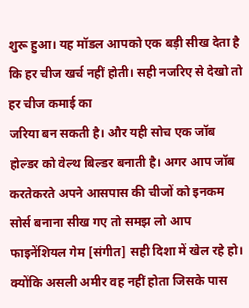शुरू हुआ। यह मॉडल आपको एक बड़ी सीख देता है कि हर चीज खर्च नहीं होती। सही नजरिए से देखो तो हर चीज कमाई का
जरिया बन सकती है। और यही सोच एक जॉब होल्डर को वेल्थ बिल्डर बनाती है। अगर आप जॉब करतेकरते अपने आसपास की चीजों को इनकम सोर्स बनाना सीख गए तो समझ लो आप फाइनेंशियल गेम [संगीत] सही दिशा में खेल रहे हो। क्योंकि असली अमीर वह नहीं होता जिसके पास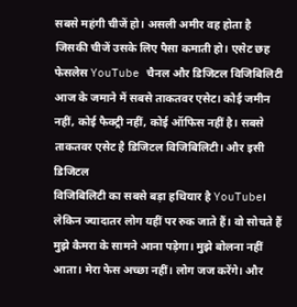सबसे महंगी चीजें हो। असली अमीर वह होता है जिसकी चीजें उसके लिए पैसा कमाती हो। एसेट छह फेसलेस YouTube चैनल और डिजिटल विजिबिलिटी आज के जमाने में सबसे ताकतवर एसेट। कोई जमीन नहीं, कोई फैक्ट्री नहीं, कोई ऑफिस नहीं है। सबसे ताकतवर एसेट है डिजिटल विजिबिलिटी। और इसी डिजिटल
विजिबिलिटी का सबसे बड़ा हथियार है YouTube। लेकिन ज्यादातर लोग यहीं पर रुक जाते हैं। वो सोचते हैं मुझे कैमरा के सामने आना पड़ेगा। मुझे बोलना नहीं आता। मेरा फेस अच्छा नहीं। लोग जज करेंगे। और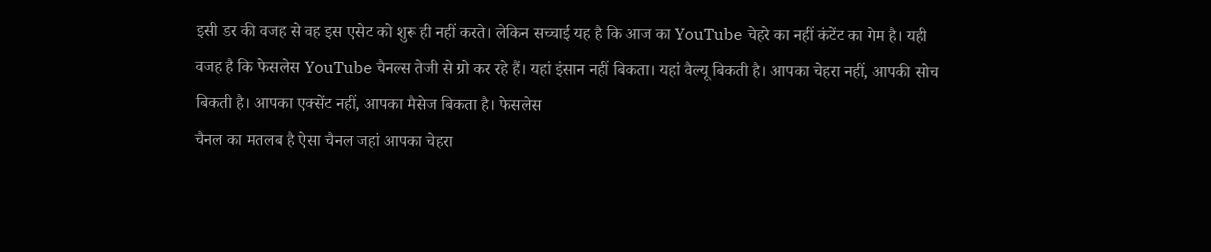इसी डर की वजह से वह इस एसेट को शुरू ही नहीं करते। लेकिन सच्चाई यह है कि आज का YouTube चेहरे का नहीं कंटेंट का गेम है। यही वजह है कि फेसलेस YouTube चैनल्स तेजी से ग्रो कर रहे हैं। यहां इंसान नहीं बिकता। यहां वैल्यू बिकती है। आपका चेहरा नहीं, आपकी सोच बिकती है। आपका एक्सेंट नहीं, आपका मैसेज बिकता है। फेसलेस
चैनल का मतलब है ऐसा चैनल जहां आपका चेहरा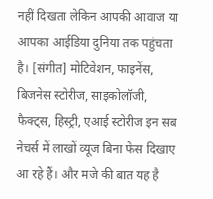नहीं दिखता लेकिन आपकी आवाज या आपका आईडिया दुनिया तक पहुंचता है। [संगीत] मोटिवेशन, फाइनेंस, बिजनेस स्टोरीज, साइकोलॉजी, फैक्ट्स, हिस्ट्री, एआई स्टोरीज इन सब नेचर्स में लाखों व्यूज बिना फेस दिखाए आ रहे हैं। और मजे की बात यह है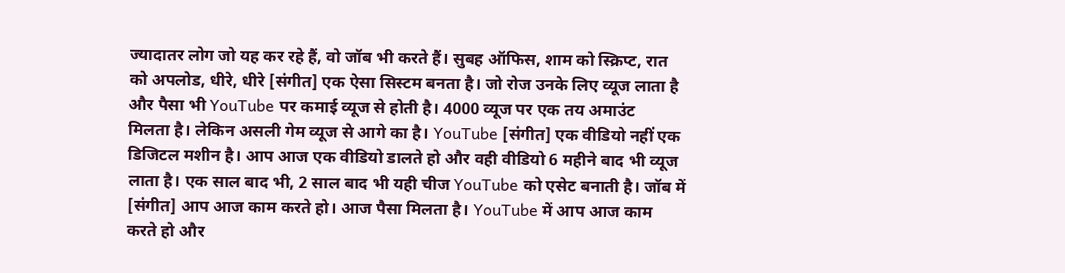ज्यादातर लोग जो यह कर रहे हैं, वो जॉब भी करते हैं। सुबह ऑफिस, शाम को स्क्रिप्ट, रात को अपलोड, धीरे, धीरे [संगीत] एक ऐसा सिस्टम बनता है। जो रोज उनके लिए व्यूज लाता है और पैसा भी YouTube पर कमाई व्यूज से होती है। 4000 व्यूज पर एक तय अमाउंट
मिलता है। लेकिन असली गेम व्यूज से आगे का है। YouTube [संगीत] एक वीडियो नहीं एक डिजिटल मशीन है। आप आज एक वीडियो डालते हो और वही वीडियो 6 महीने बाद भी व्यूज लाता है। एक साल बाद भी, 2 साल बाद भी यही चीज YouTube को एसेट बनाती है। जॉब में [संगीत] आप आज काम करते हो। आज पैसा मिलता है। YouTube में आप आज काम करते हो और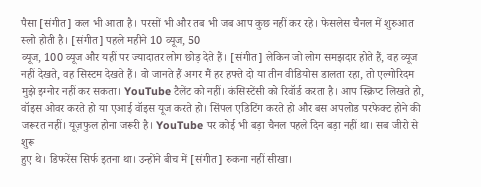पैसा [संगीत] कल भी आता है। परसों भी और तब भी जब आप कुछ नहीं कर रहे। फेसलेस चैनल में शुरुआत स्लो होती है। [संगीत] पहले महीने 10 व्यूज, 50
व्यूज, 100 व्यूज और यहीं पर ज्यादातर लोग छोड़ देते हैं। [संगीत] लेकिन जो लोग समझदार होते हैं, वह व्यूज नहीं देखते, वह सिस्टम देखते हैं। वो जानते हैं अगर मैं हर हफ्ते दो या तीन वीडियोस डालता रहा, तो एल्गोरिदम मुझे इग्नोर नहीं कर सकता। YouTube टैलेंट को नहीं। कंसिस्टेंसी को रिवॉर्ड करता है। आप स्क्रिप्ट लिखते हो, वॉइस ओवर करते हो या एआई वॉइस यूज करते हो। सिंपल एडिटिंग करते हो और बस अपलोड परफेक्ट होने की जरूरत नहीं। यूज़फुल होना जरूरी है। YouTube पर कोई भी बड़ा चैनल पहले दिन बड़ा नहीं था। सब जीरो से शुरू
हुए थे। डिफरेंस सिर्फ इतना था। उन्होंने बीच में [संगीत] रुकना नहीं सीखा।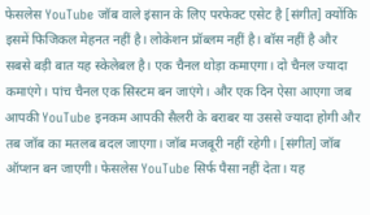फेसलेस YouTube जॉब वाले इंसान के लिए परफेक्ट एसेट है [संगीत] क्योंकि इसमें फिजिकल मेहनत नहीं है। लोकेशन प्रॉब्लम नहीं है। बॉस नहीं है और सबसे बड़ी बात यह स्केलेबल है। एक चैनल थोड़ा कमाएगा। दो चैनल ज्यादा कमाएंगे। पांच चैनल एक सिस्टम बन जाएंगे। और एक दिन ऐसा आएगा जब आपकी YouTube इनकम आपकी सैलरी के बराबर या उससे ज्यादा होगी और तब जॉब का मतलब बदल जाएगा। जॉब मजबूरी नहीं रहेगी। [संगीत] जॉब ऑप्शन बन जाएगी। फेसलेस YouTube सिर्फ पैसा नहीं देता। यह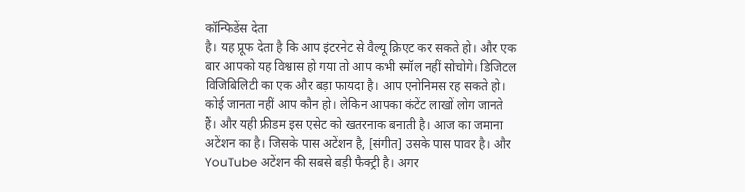कॉन्फिडेंस देता
है। यह प्रूफ देता है कि आप इंटरनेट से वैल्यू क्रिएट कर सकते हो। और एक बार आपको यह विश्वास हो गया तो आप कभी स्मॉल नहीं सोचोगे। डिजिटल विजिबिलिटी का एक और बड़ा फायदा है। आप एनोनिमस रह सकते हो। कोई जानता नहीं आप कौन हो। लेकिन आपका कंटेंट लाखों लोग जानते हैं। और यही फ्रीडम इस एसेट को खतरनाक बनाती है। आज का जमाना अटेंशन का है। जिसके पास अटेंशन है, [संगीत] उसके पास पावर है। और YouTube अटेंशन की सबसे बड़ी फैक्ट्री है। अगर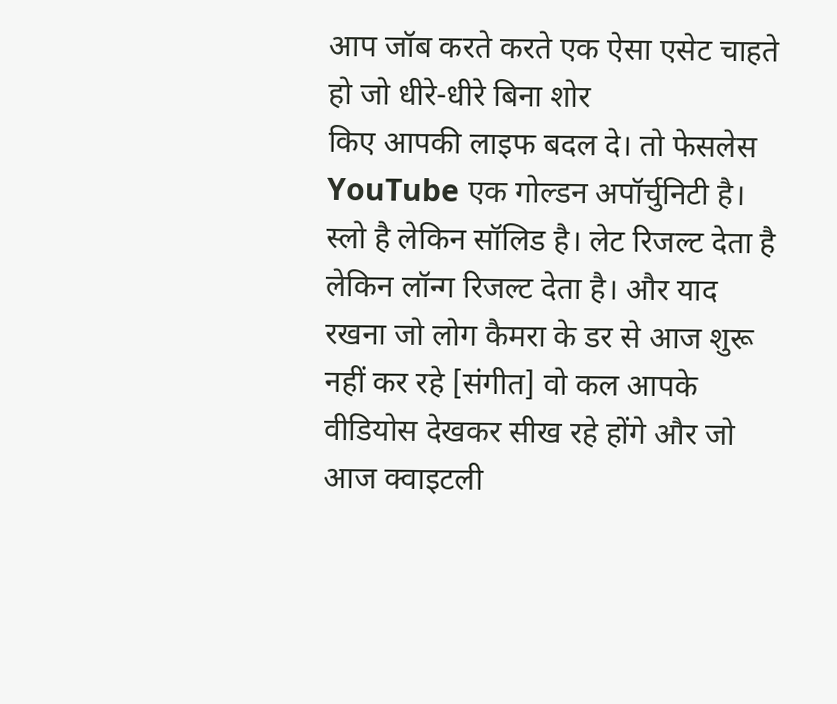आप जॉब करते करते एक ऐसा एसेट चाहते हो जो धीरे-धीरे बिना शोर
किए आपकी लाइफ बदल दे। तो फेसलेस YouTube एक गोल्डन अपॉर्चुनिटी है। स्लो है लेकिन सॉलिड है। लेट रिजल्ट देता है लेकिन लॉन्ग रिजल्ट देता है। और याद रखना जो लोग कैमरा के डर से आज शुरू नहीं कर रहे [संगीत] वो कल आपके वीडियोस देखकर सीख रहे होंगे और जो आज क्वाइटली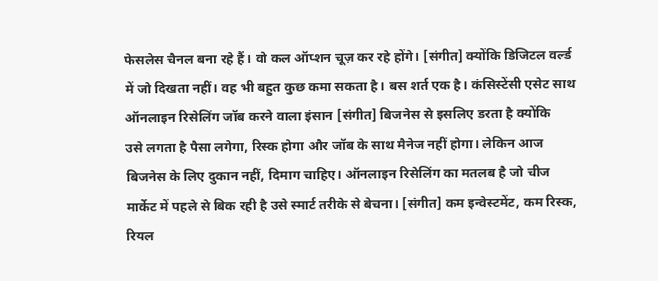फेसलेस चैनल बना रहे हैं। वो कल ऑप्शन चूज़ कर रहे होंगे। [संगीत] क्योंकि डिजिटल वर्ल्ड में जो दिखता नहीं। वह भी बहुत कुछ कमा सकता है। बस शर्त एक है। कंसिस्टेंसी एसेट साथ ऑनलाइन रिसेलिंग जॉब करने वाला इंसान [संगीत] बिजनेस से इसलिए डरता है क्योंकि
उसे लगता है पैसा लगेगा, रिस्क होगा और जॉब के साथ मैनेज नहीं होगा। लेकिन आज बिजनेस के लिए दुकान नहीं, दिमाग चाहिए। ऑनलाइन रिसेलिंग का मतलब है जो चीज मार्केट में पहले से बिक रही है उसे स्मार्ट तरीके से बेचना। [संगीत] कम इन्वेस्टमेंट, कम रिस्क, रियल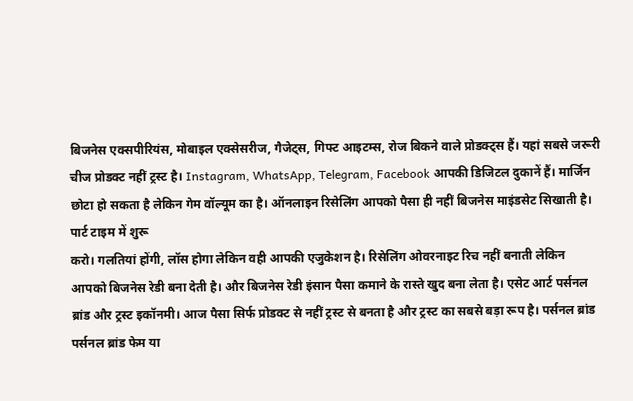बिजनेस एक्सपीरियंस, मोबाइल एक्सेसरीज, गैजेट्स, गिफ्ट आइटम्स, रोज बिकने वाले प्रोडक्ट्स हैं। यहां सबसे जरूरी चीज प्रोडक्ट नहीं ट्रस्ट है। Instagram, WhatsApp, Telegram, Facebook आपकी डिजिटल दुकानें हैं। मार्जिन छोटा हो सकता है लेकिन गेम वॉल्यूम का है। ऑनलाइन रिसेलिंग आपको पैसा ही नहीं बिजनेस माइंडसेट सिखाती है। पार्ट टाइम में शुरू
करो। गलतियां होंगी, लॉस होगा लेकिन वही आपकी एजुकेशन है। रिसेलिंग ओवरनाइट रिच नहीं बनाती लेकिन आपको बिजनेस रेडी बना देती है। और बिजनेस रेडी इंसान पैसा कमाने के रास्ते खुद बना लेता है। एसेट आर्ट पर्सनल ब्रांड और ट्रस्ट इकॉनमी। आज पैसा सिर्फ प्रोडक्ट से नहीं ट्रस्ट से बनता है और ट्रस्ट का सबसे बड़ा रूप है। पर्सनल ब्रांड पर्सनल ब्रांड फेम या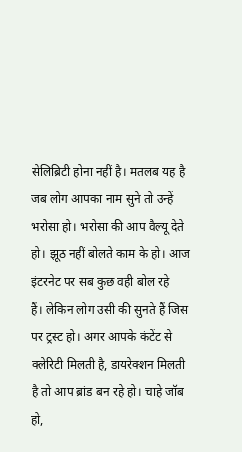सेलिब्रिटी होना नहीं है। मतलब यह है जब लोग आपका नाम सुने तो उन्हें भरोसा हो। भरोसा की आप वैल्यू देते हो। झूठ नहीं बोलते काम के हो। आज इंटरनेट पर सब कुछ वही बोल रहे
हैं। लेकिन लोग उसी की सुनते हैं जिस पर ट्रस्ट हो। अगर आपके कंटेंट से क्लेरिटी मिलती है, डायरेक्शन मिलती है तो आप ब्रांड बन रहे हो। चाहे जॉब हो,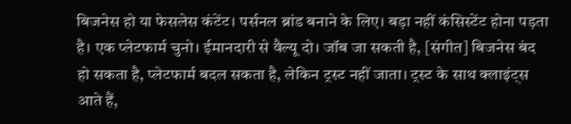बिजनेस हो या फेसलेस कंटेंट। पर्सनल ब्रांड बनाने के लिए। बड़ा नहीं कंसिस्टेंट होना पड़ता है। एक प्लेटफार्म चुनो। ईमानदारी से वैल्यू दो। जॉब जा सकती है, [संगीत] बिजनेस बंद हो सकता है, प्लेटफार्म बदल सकता है, लेकिन ट्रस्ट नहीं जाता। ट्रस्ट के साथ क्लाइंट्स आते हैं,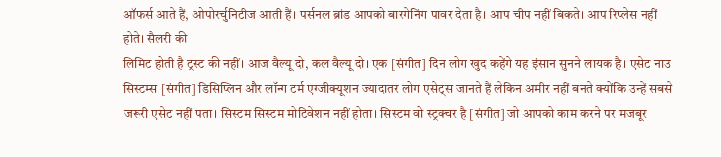ऑफर्स आते हैं, ओपोरर्चुनिटीज आती हैं। पर्सनल ब्रांड आपको बारगेनिंग पावर देता है। आप चीप नहीं बिकते। आप रिप्लेस नहीं होते। सैलरी की
लिमिट होती है ट्रस्ट की नहीं। आज वैल्यू दो, कल वैल्यू दो। एक [संगीत] दिन लोग खुद कहेंगे यह इंसान सुनने लायक है। एसेट नाउ सिस्टम्स [संगीत] डिसिप्लिन और लॉन्ग टर्म एग्जीक्यूशन ज्यादातर लोग एसेट्स जानते हैं लेकिन अमीर नहीं बनते क्योंकि उन्हें सबसे जरूरी एसेट नहीं पता। सिस्टम सिस्टम मोटिवेशन नहीं होता। सिस्टम वो स्ट्रक्चर है [संगीत] जो आपको काम करने पर मजबूर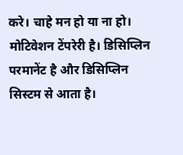करे। चाहे मन हो या ना हो। मोटिवेशन टेंपरेरी है। डिसिप्लिन परमानेंट है और डिसिप्लिन सिस्टम से आता है।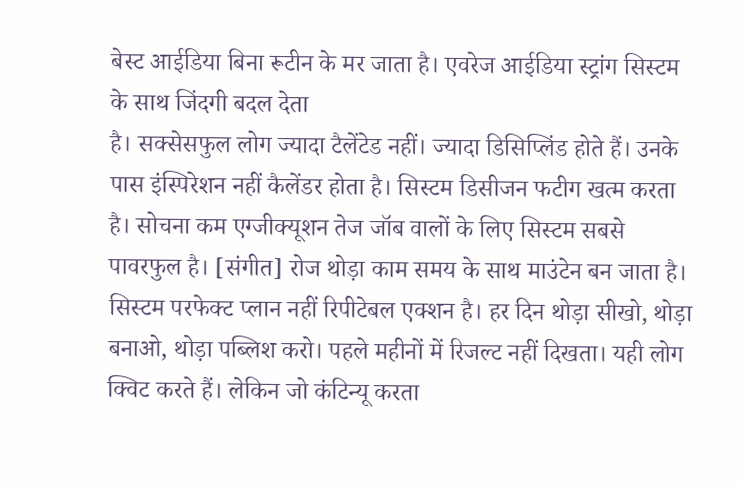बेस्ट आईडिया बिना रूटीन के मर जाता है। एवरेज आईडिया स्ट्रांग सिस्टम के साथ जिंदगी बदल देता
है। सक्सेसफुल लोग ज्यादा टैलेंटेड नहीं। ज्यादा डिसिप्लिंड होते हैं। उनके पास इंस्पिरेशन नहीं कैलेंडर होता है। सिस्टम डिसीजन फटीग खत्म करता है। सोचना कम एग्जीक्यूशन तेज जॉब वालों के लिए सिस्टम सबसे पावरफुल है। [संगीत] रोज थोड़ा काम समय के साथ माउंटेन बन जाता है। सिस्टम परफेक्ट प्लान नहीं रिपीटेबल एक्शन है। हर दिन थोड़ा सीखो, थोड़ा बनाओ, थोड़ा पब्लिश करो। पहले महीनों में रिजल्ट नहीं दिखता। यही लोग क्विट करते हैं। लेकिन जो कंटिन्यू करता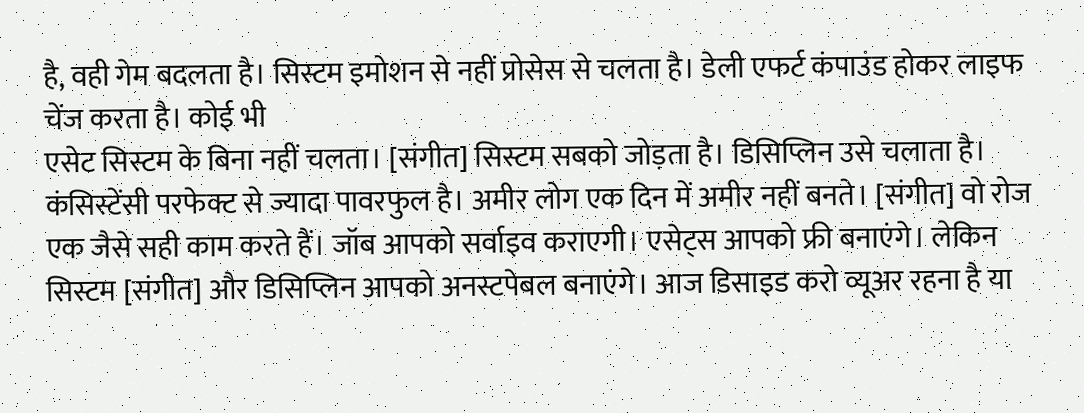है, वही गेम बदलता है। सिस्टम इमोशन से नहीं प्रोसेस से चलता है। डेली एफर्ट कंपाउंड होकर लाइफ चेंज करता है। कोई भी
एसेट सिस्टम के बिना नहीं चलता। [संगीत] सिस्टम सबको जोड़ता है। डिसिप्लिन उसे चलाता है। कंसिस्टेंसी परफेक्ट से ज्यादा पावरफुल है। अमीर लोग एक दिन में अमीर नहीं बनते। [संगीत] वो रोज एक जैसे सही काम करते हैं। जॉब आपको सर्वाइव कराएगी। एसेट्स आपको फ्री बनाएंगे। लेकिन सिस्टम [संगीत] और डिसिप्लिन आपको अनस्टपेबल बनाएंगे। आज डिसाइड करो व्यूअर रहना है या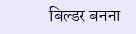बिल्डर बनना